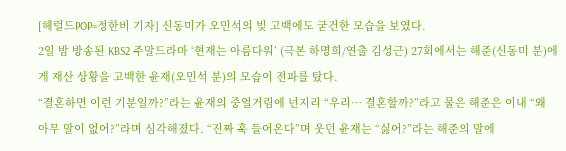[헤럴드POP=정한비 기자] 신동미가 오민석의 빚 고백에도 굳건한 모습을 보였다.
2일 밤 방송된 KBS2 주말드라마 ‘현재는 아름다워’ (극본 하명희/연출 김성근) 27회에서는 해준(신동미 분)에게 재산 상황을 고백한 윤재(오민석 분)의 모습이 전파를 탔다.
“결혼하면 이런 기분일까?”라는 윤재의 중얼거림에 넌지리 “우리… 결혼할까?”라고 물은 해준은 이내 “왜 아무 말이 없어?”라며 심각해졌다. “진짜 훅 들어온다”며 웃던 윤재는 “싫어?”라는 해준의 말에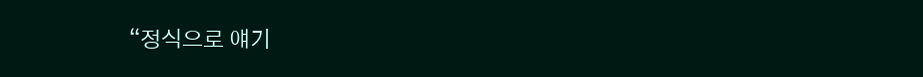“정식으로 얘기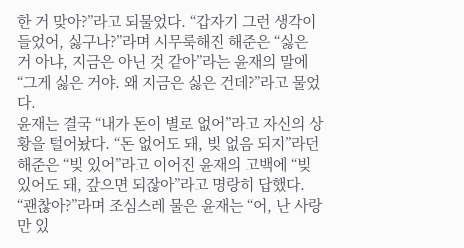한 거 맞아?”라고 되물었다. “갑자기 그런 생각이 들었어, 싫구나?”라며 시무룩해진 해준은 “싫은 거 아냐, 지금은 아닌 것 같아”라는 윤재의 말에 “그게 싫은 거야. 왜 지금은 싫은 건데?”라고 물었다.
윤재는 결국 “내가 돈이 별로 없어”라고 자신의 상황을 털어놨다. “돈 없어도 돼, 빚 없음 되지”라던 해준은 “빚 있어”라고 이어진 윤재의 고백에 “빚 있어도 돼, 갚으면 되잖아”라고 명랑히 답했다. “괜찮아?”라며 조심스레 물은 윤재는 “어, 난 사랑만 있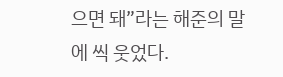으면 돼”라는 해준의 말에 씩 웃었다.